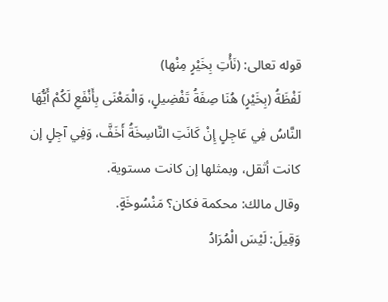قوله تعالى: (نَأْتِ بِخَيْرٍ مِنْها)
لَفْظَةُ (بِخَيْرٍ) هُنَا صِفَةُ تَفْضِيلٍ، وَالْمَعْنَى بِأَنْفَعِ لَكُمْ أَيُّهَا النَّاسُ فِي عَاجِلٍ إِنْ كَانَتِ النَّاسِخَةُ أَخَفَّ، وَفِي آجِلٍ إن كانت أثقل، وبمثلها إن كانت مستوية.
وقال مالك: محكمة فكان؟ مَنْسُوخَةٍ.
وَقِيلَ: لَيْسَ الْمُرَادُ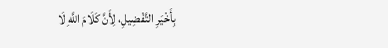بِأَخْيَرِ التَّفْضِيلِ، لِأَنَّ كَلَامَ اللَّهِ لَا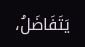يَتَفَاضَلُ،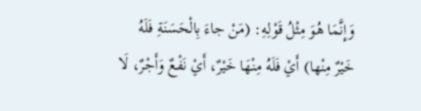وَإِنَّمَا هُوَ مِثْلُ قَوْلِهِ: (مَنْ جاءَ بِالْحَسَنَةِ فَلَهُ خَيْرٌ مِنْها) أَيْ فَلَهُ مِنْهَا خَيْرٌ، أَيْ نَفْعٌ وَأَجْرٌ، لَا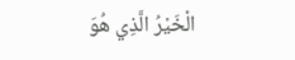الْخَيْرُ الَّذِي هُوَ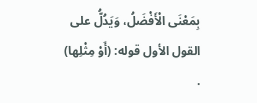بِمَعْنَى الْأَفْضَلُ، وَيَدُلُّ على القول الأول قوله: (أَوْ مِثْلِها) .